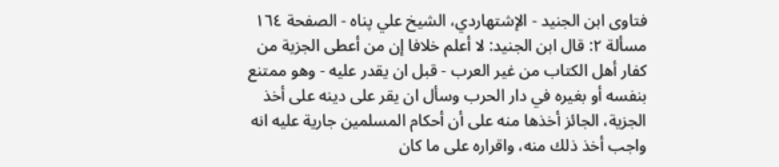فتاوى ابن الجنيد - الإشتهاردي، الشيخ علي پناه - الصفحة ١٦٤
مسألة ٢: قال ابن الجنيد: لا أعلم خلافا إن من أعطى الجزية من كفار أهل الكتاب من غير العرب - قبل ان يقدر عليه - وهو ممتنع بنفسه أو بغيره في دار الحرب وسأل ان يقر على دينه على أخذ الجزية، الجائز أخذها منه على أن أحكام المسلمين جارية عليه انه واجب أخذ ذلك منه، واقراره على ما كان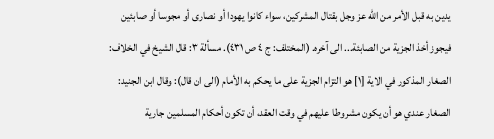يدين به قبل الأمر من الله عز وجل بقتال المشركين، سواء كانوا يهودا أو نصارى أو مجوسا أو صابئين فيجوز أخذ الجزية من الصابئة... الى آخره. (المختلف: ج ٤ ص ٤٣١). مسألة ٣: قال الشيخ في الخلاف: الصغار المذكور في الاية [١] هو التزام الجزية على ما يحكم به الأمام (الى ان قال): وقال ابن الجنيد: الصغار عندي هو أن يكون مشروطا عليهم في وقت العقد، أن تكون أحكام المسلمين جارية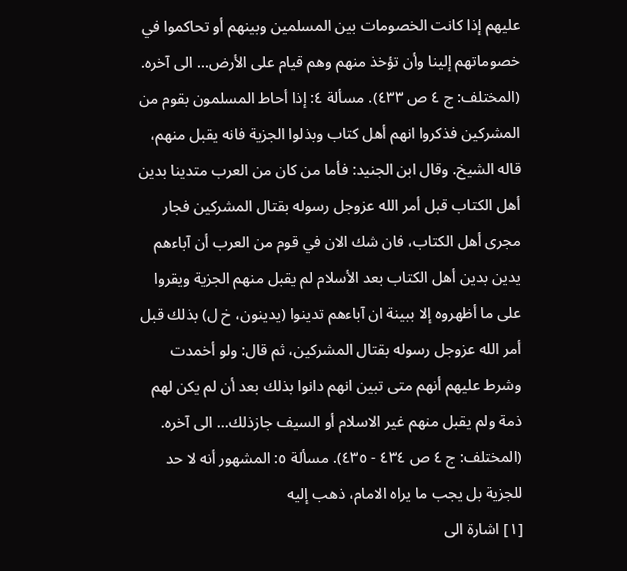عليهم إذا كانت الخصومات بين المسلمين وبينهم أو تحاكموا في خصوماتهم إلينا وأن تؤخذ منهم وهم قيام على الأرض... الى آخره. (المختلف: ج ٤ ص ٤٣٣). مسألة ٤: إذا أحاط المسلمون بقوم من المشركين فذكروا انهم أهل كتاب وبذلوا الجزية فانه يقبل منهم، قاله الشيخ. وقال ابن الجنيد: فأما من كان من العرب متدينا بدين أهل الكتاب قبل أمر الله عزوجل رسوله بقتال المشركين فجار مجرى أهل الكتاب، فان شك الان في قوم من العرب أن آباءهم يدين بدين أهل الكتاب بعد الأسلام لم يقبل منهم الجزية ويقروا على ما أظهروه إلا ببينة ان آباءهم تدينوا (يدينون، خ ل) بذلك قبل أمر الله عزوجل رسوله بقتال المشركين، ثم قال: ولو أخمدت وشرط عليهم أنهم متى تبين انهم دانوا بذلك بعد أن لم يكن لهم ذمة ولم يقبل منهم غير الاسلام أو السيف جازذلك... الى آخره. (المختلف: ج ٤ ص ٤٣٤ - ٤٣٥). مسألة ٥: المشهور أنه لا حد للجزية بل يجب ما يراه الامام، ذهب إليه
[١] اشارة الى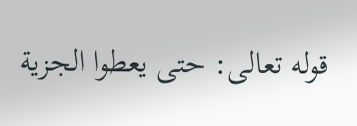قوله تعالى: حتى يعطوا الجزية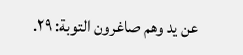عن يد وهم صاغرون التوبة: ٢٩.